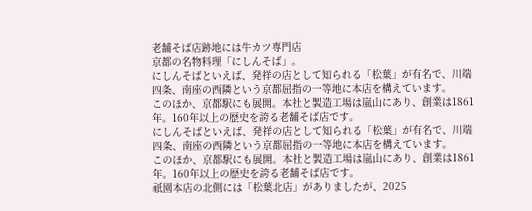老舗そば店跡地には牛カツ専門店
京都の名物料理「にしんそば」。
にしんそばといえば、発祥の店として知られる「松葉」が有名で、川端四条、南座の西隣という京都屈指の一等地に本店を構えています。
このほか、京都駅にも展開。本社と製造工場は嵐山にあり、創業は1861年。160年以上の歴史を誇る老舗そば店です。
にしんそばといえば、発祥の店として知られる「松葉」が有名で、川端四条、南座の西隣という京都屈指の一等地に本店を構えています。
このほか、京都駅にも展開。本社と製造工場は嵐山にあり、創業は1861年。160年以上の歴史を誇る老舗そば店です。
祇園本店の北側には「松葉北店」がありましたが、2025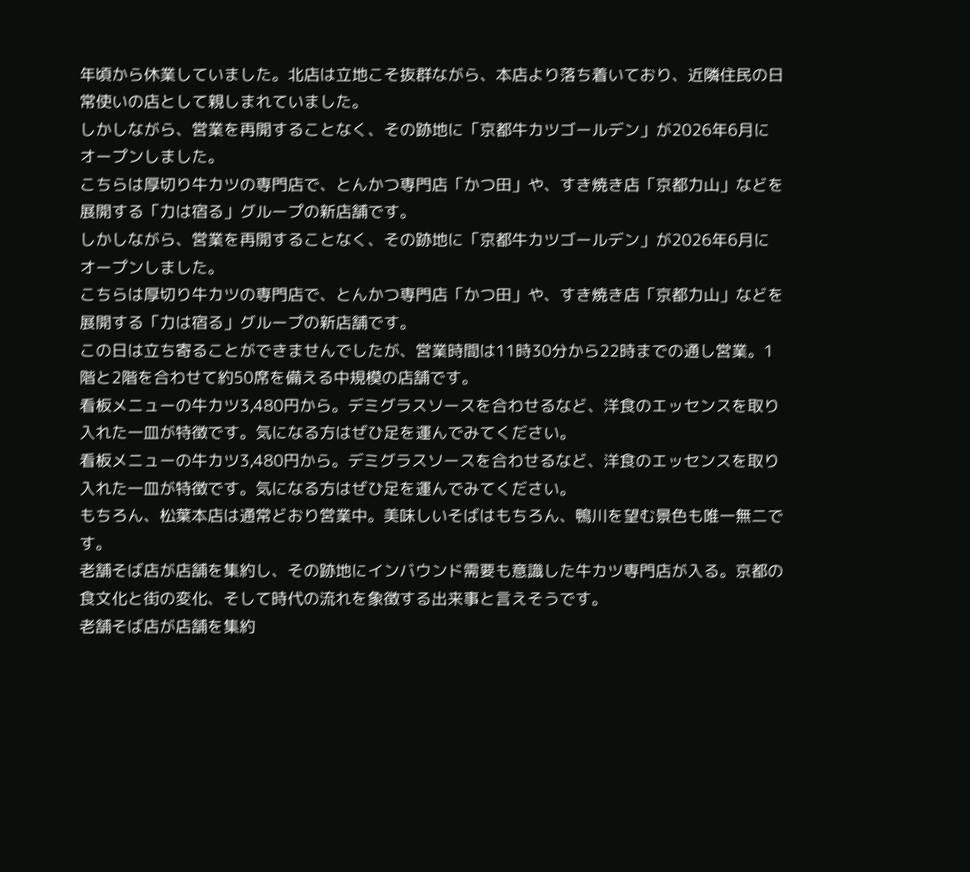年頃から休業していました。北店は立地こそ抜群ながら、本店より落ち着いており、近隣住民の日常使いの店として親しまれていました。
しかしながら、営業を再開することなく、その跡地に「京都牛カツゴールデン」が2026年6月にオープンしました。
こちらは厚切り牛カツの専門店で、とんかつ専門店「かつ田」や、すき焼き店「京都力山」などを展開する「力は宿る」グループの新店舗です。
しかしながら、営業を再開することなく、その跡地に「京都牛カツゴールデン」が2026年6月にオープンしました。
こちらは厚切り牛カツの専門店で、とんかつ専門店「かつ田」や、すき焼き店「京都力山」などを展開する「力は宿る」グループの新店舗です。
この日は立ち寄ることができませんでしたが、営業時間は11時30分から22時までの通し営業。1階と2階を合わせて約50席を備える中規模の店舗です。
看板メニューの牛カツ3,480円から。デミグラスソースを合わせるなど、洋食のエッセンスを取り入れた一皿が特徴です。気になる方はぜひ足を運んでみてください。
看板メニューの牛カツ3,480円から。デミグラスソースを合わせるなど、洋食のエッセンスを取り入れた一皿が特徴です。気になる方はぜひ足を運んでみてください。
もちろん、松葉本店は通常どおり営業中。美味しいそばはもちろん、鴨川を望む景色も唯一無二です。
老舗そば店が店舗を集約し、その跡地にインバウンド需要も意識した牛カツ専門店が入る。京都の食文化と街の変化、そして時代の流れを象徴する出来事と言えそうです。
老舗そば店が店舗を集約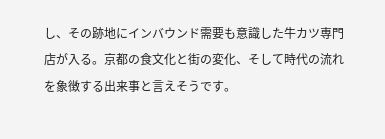し、その跡地にインバウンド需要も意識した牛カツ専門店が入る。京都の食文化と街の変化、そして時代の流れを象徴する出来事と言えそうです。